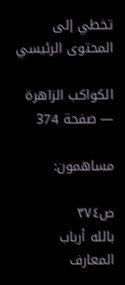تخطي إلى المحتوى الرئيسي

الكواكب الزاهرة — صفحة 374

مساهمون:

ص٣٧٤
بالله أرباب المعارف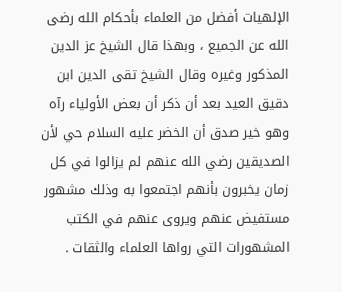الإلهيات أفضل من العلماء بأحكام الله رضى الله عن الجميع ، وبهذا قال الشيخ عز الدين المذكور وغيره وقال الشيخ تقى الدين ابن دقيق العيد بعد أن ذكر أن بعض الأولياء رآه وهو خير صدق أن الخضر عليه السلام حي لأن الصديقين رضي الله عنهم لم يزالوا في كل زمان يخبرون بأنهم اجتمعوا به وذلك مشهور مستفيض عنهم ويروى عنهم في الكتب المشهورات التي رواها العلماء والثقات .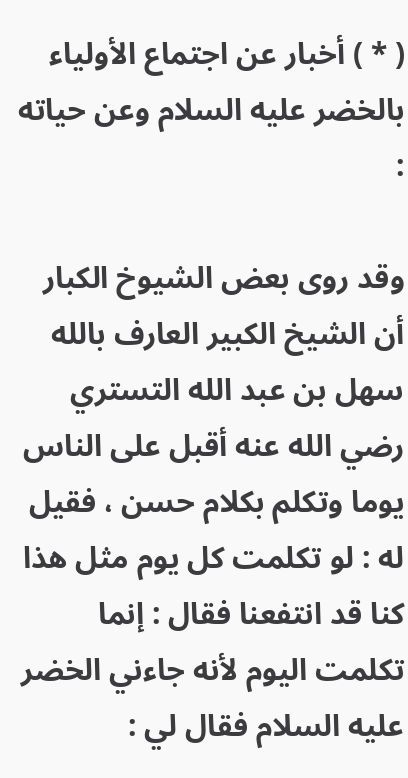( * ) أخبار عن اجتماع الأولياء بالخضر عليه السلام وعن حياته :

وقد روى بعض الشيوخ الكبار أن الشيخ الكبير العارف بالله سهل بن عبد الله التستري رضي الله عنه أقبل على الناس يوما وتكلم بكلام حسن ، فقيل له : لو تكلمت كل يوم مثل هذا كنا قد انتفعنا فقال : إنما تكلمت اليوم لأنه جاءني الخضر عليه السلام فقال لي :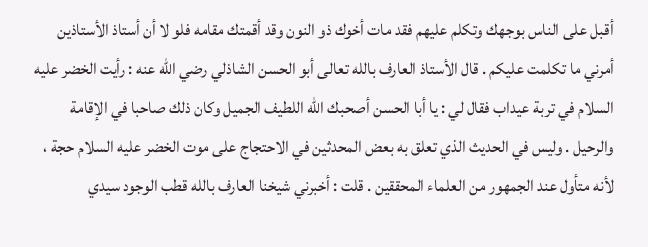أقبل على الناس بوجهك وتكلم عليهم فقد مات أخوك ذو النون وقد أقمتك مقامه فلو لا أن أستاذ الأستاذين أمرني ما تكلمت عليكم . قال الأستاذ العارف بالله تعالى أبو الحسن الشاذلي رضي الله عنه : رأيت الخضر عليه السلام في تربة عيداب فقال لي : يا أبا الحسن أصحبك الله اللطيف الجميل وكان ذلك صاحبا في الإقامة والرحيل . وليس في الحديث الذي تعلق به بعض المحدثين في الاحتجاج على موت الخضر عليه السلام حجة ، لأنه متأول عند الجمهور من العلماء المحققين . قلت : أخبرني شيخنا العارف بالله قطب الوجود سيدي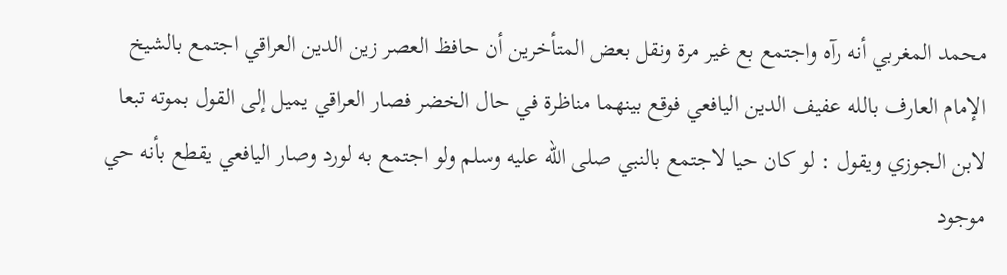محمد المغربي أنه رآه واجتمع بع غير مرة ونقل بعض المتأخرين أن حافظ العصر زين الدين العراقي اجتمع بالشيخ الإمام العارف بالله عفيف الدين اليافعي فوقع بينهما مناظرة في حال الخضر فصار العراقي يميل إلى القول بموته تبعا لابن الجوزي ويقول : لو كان حيا لاجتمع بالنبي صلى اللّه عليه وسلم ولو اجتمع به لورد وصار اليافعي يقطع بأنه حي موجود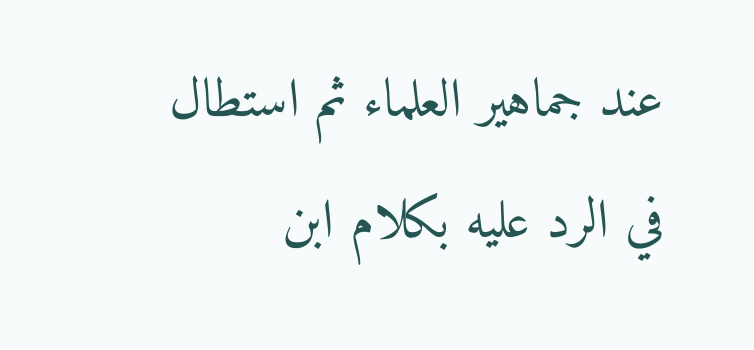عند جماهير العلماء ثم استطال في الرد عليه بكلام ابن